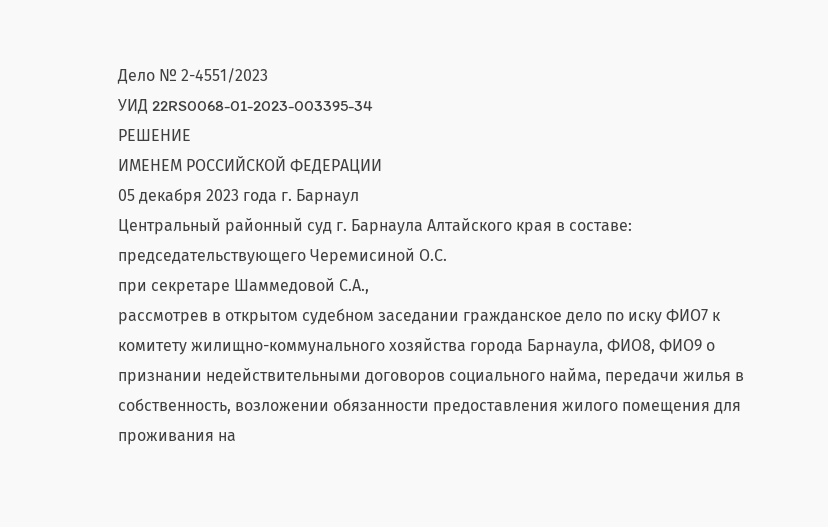Дело № 2-4551/2023
УИД 22RS0068-01-2023-003395-34
РЕШЕНИЕ
ИМЕНЕМ РОССИЙСКОЙ ФЕДЕРАЦИИ
05 декабря 2023 года г. Барнаул
Центральный районный суд г. Барнаула Алтайского края в составе:
председательствующего Черемисиной О.С.
при секретаре Шаммедовой С.А.,
рассмотрев в открытом судебном заседании гражданское дело по иску ФИО7 к комитету жилищно-коммунального хозяйства города Барнаула, ФИО8, ФИО9 о признании недействительными договоров социального найма, передачи жилья в собственность, возложении обязанности предоставления жилого помещения для проживания на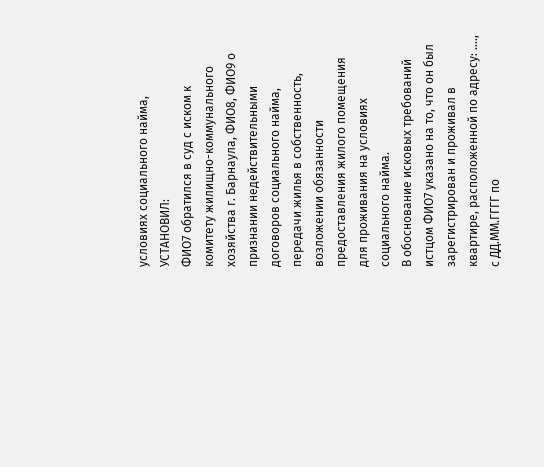условиях социального найма,
УСТАНОВИЛ:
ФИО7 обратился в суд с иском к комитету жилищно-коммунального хозяйства г. Барнаула, ФИО8, ФИО9 о признании недействительными договоров социального найма, передачи жилья в собственность, возложении обязанности предоставления жилого помещения для проживания на условиях социального найма.
В обоснование исковых требований истцом ФИО7 указано на то, что он был зарегистрирован и проживал в квартире, расположенной по адресу: ...., с ДД.ММ.ГГГГ по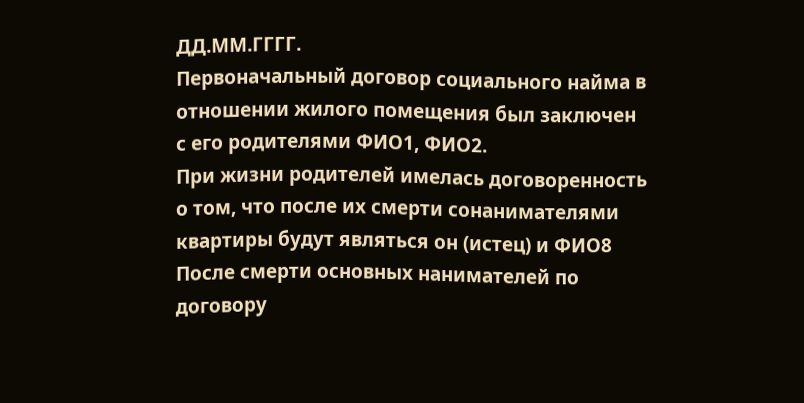ДД.ММ.ГГГГ.
Первоначальный договор социального найма в отношении жилого помещения был заключен с его родителями ФИО1, ФИО2.
При жизни родителей имелась договоренность о том, что после их смерти сонанимателями квартиры будут являться он (истец) и ФИО8
После смерти основных нанимателей по договору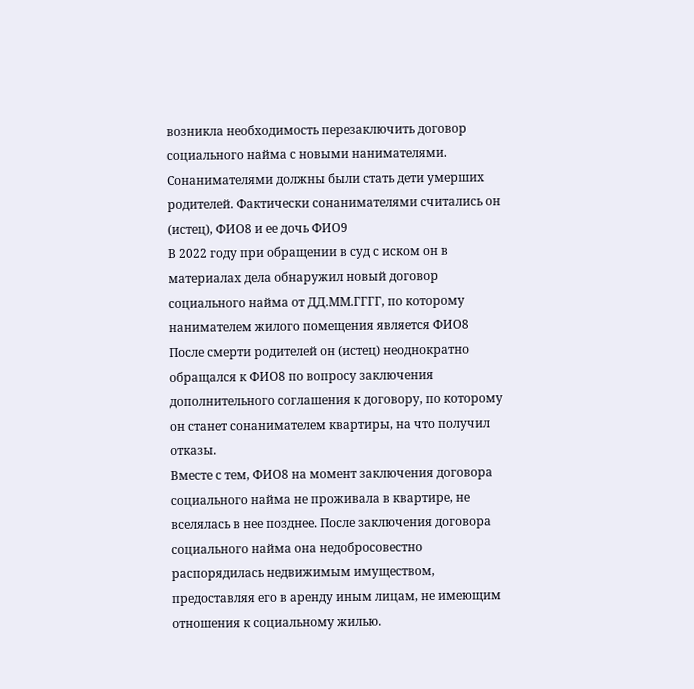возникла необходимость перезаключить договор социального найма с новыми нанимателями.
Сонанимателями должны были стать дети умерших родителей. Фактически сонанимателями считались он (истец), ФИО8 и ее дочь ФИО9
В 2022 году при обращении в суд с иском он в материалах дела обнаружил новый договор социального найма от ДД.ММ.ГГГГ, по которому нанимателем жилого помещения является ФИО8
После смерти родителей он (истец) неоднократно обращался к ФИО8 по вопросу заключения дополнительного соглашения к договору, по которому он станет сонанимателем квартиры, на что получил отказы.
Вместе с тем, ФИО8 на момент заключения договора социального найма не проживала в квартире, не вселялась в нее позднее. После заключения договора социального найма она недобросовестно распорядилась недвижимым имуществом, предоставляя его в аренду иным лицам, не имеющим отношения к социальному жилью.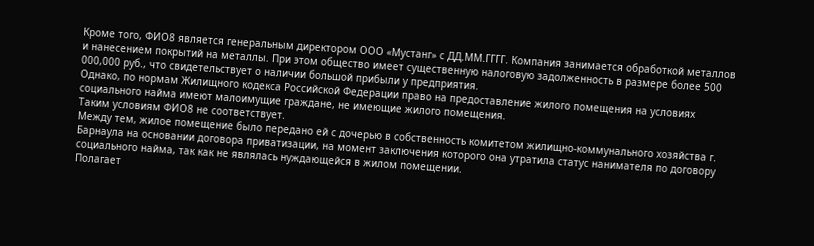Кроме того, ФИО8 является генеральным директором ООО «Мустанг» с ДД.ММ.ГГГГ. Компания занимается обработкой металлов и нанесением покрытий на металлы. При этом общество имеет существенную налоговую задолженность в размере более 500 000,000 руб., что свидетельствует о наличии большой прибыли у предприятия.
Однако, по нормам Жилищного кодекса Российской Федерации право на предоставление жилого помещения на условиях социального найма имеют малоимущие граждане, не имеющие жилого помещения.
Таким условиям ФИО8 не соответствует.
Между тем, жилое помещение было передано ей с дочерью в собственность комитетом жилищно-коммунального хозяйства г. Барнаула на основании договора приватизации, на момент заключения которого она утратила статус нанимателя по договору социального найма, так как не являлась нуждающейся в жилом помещении.
Полагает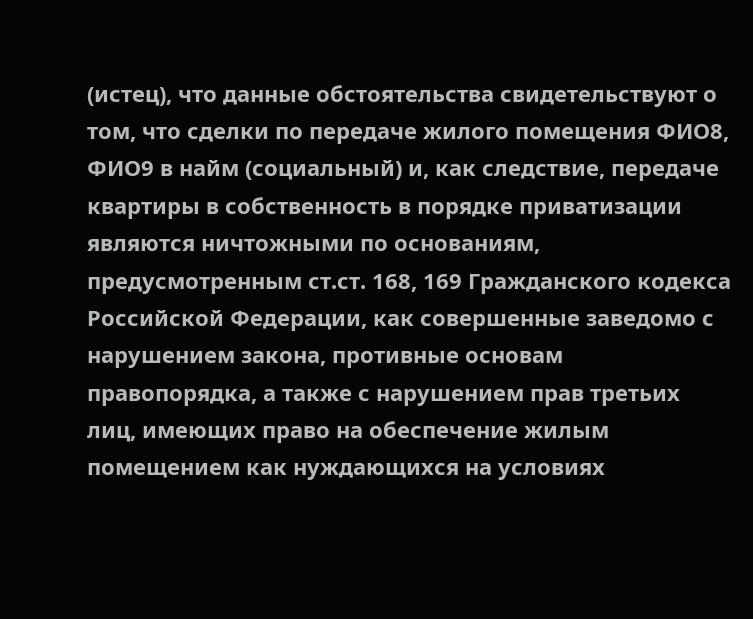(истец), что данные обстоятельства свидетельствуют о том, что сделки по передаче жилого помещения ФИО8, ФИО9 в найм (социальный) и, как следствие, передаче квартиры в собственность в порядке приватизации являются ничтожными по основаниям, предусмотренным ст.ст. 168, 169 Гражданского кодекса Российской Федерации, как совершенные заведомо с нарушением закона, противные основам правопорядка, а также с нарушением прав третьих лиц, имеющих право на обеспечение жилым помещением как нуждающихся на условиях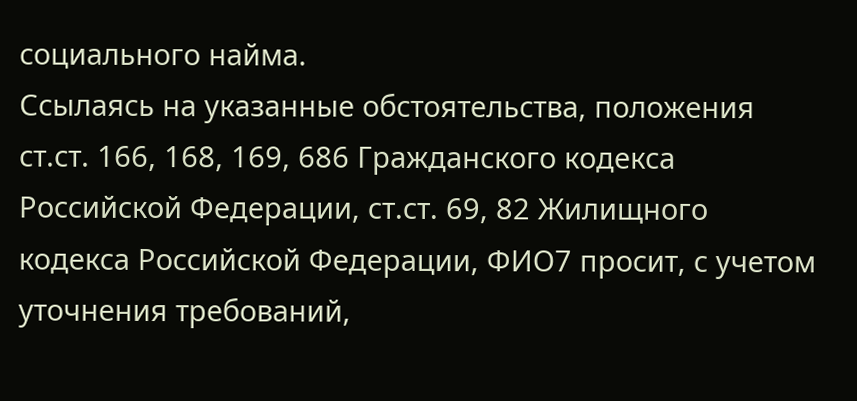социального найма.
Ссылаясь на указанные обстоятельства, положения ст.ст. 166, 168, 169, 686 Гражданского кодекса Российской Федерации, ст.ст. 69, 82 Жилищного кодекса Российской Федерации, ФИО7 просит, с учетом уточнения требований,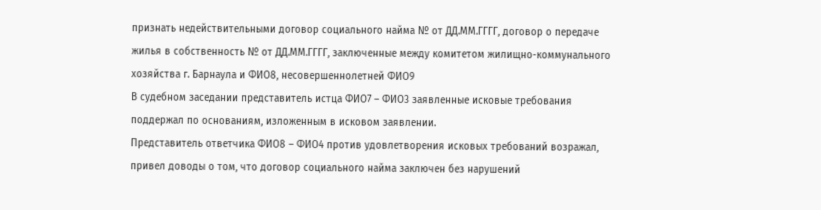признать недействительными договор социального найма № от ДД.ММ.ГГГГ, договор о передаче жилья в собственность № от ДД.ММ.ГГГГ, заключенные между комитетом жилищно-коммунального хозяйства г. Барнаула и ФИО8, несовершеннолетней ФИО9
В судебном заседании представитель истца ФИО7 – ФИО3 заявленные исковые требования поддержал по основаниям, изложенным в исковом заявлении.
Представитель ответчика ФИО8 – ФИО4 против удовлетворения исковых требований возражал, привел доводы о том, что договор социального найма заключен без нарушений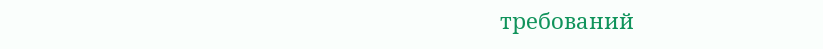требований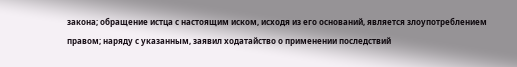закона; обращение истца с настоящим иском, исходя из его оснований, является злоупотреблением правом; наряду с указанным, заявил ходатайство о применении последствий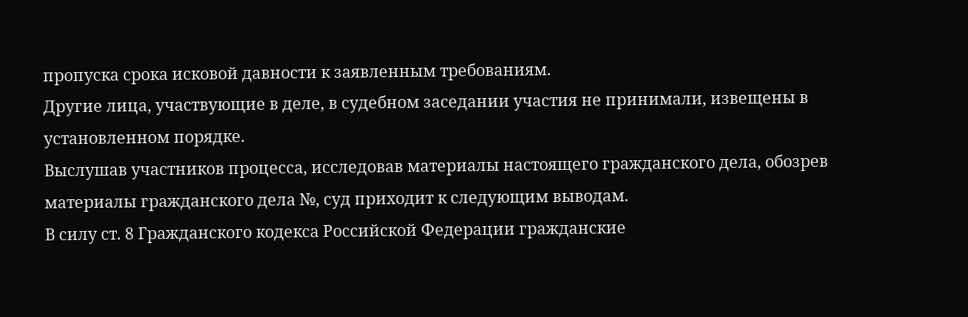пропуска срока исковой давности к заявленным требованиям.
Другие лица, участвующие в деле, в судебном заседании участия не принимали, извещены в установленном порядке.
Выслушав участников процесса, исследовав материалы настоящего гражданского дела, обозрев материалы гражданского дела №, суд приходит к следующим выводам.
В силу ст. 8 Гражданского кодекса Российской Федерации гражданские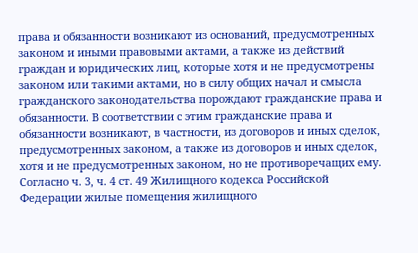права и обязанности возникают из оснований, предусмотренных законом и иными правовыми актами, а также из действий граждан и юридических лиц, которые хотя и не предусмотрены законом или такими актами, но в силу общих начал и смысла гражданского законодательства порождают гражданские права и обязанности. В соответствии с этим гражданские права и обязанности возникают, в частности, из договоров и иных сделок, предусмотренных законом, а также из договоров и иных сделок, хотя и не предусмотренных законом, но не противоречащих ему.
Согласно ч. 3, ч. 4 ст. 49 Жилищного кодекса Российской Федерации жилые помещения жилищного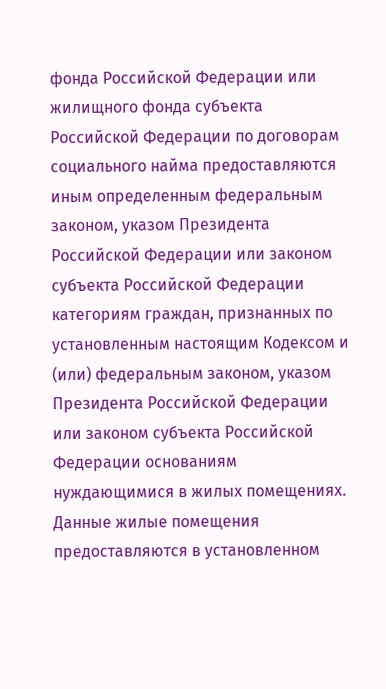фонда Российской Федерации или жилищного фонда субъекта Российской Федерации по договорам социального найма предоставляются иным определенным федеральным законом, указом Президента Российской Федерации или законом субъекта Российской Федерации категориям граждан, признанных по установленным настоящим Кодексом и (или) федеральным законом, указом Президента Российской Федерации или законом субъекта Российской Федерации основаниям нуждающимися в жилых помещениях. Данные жилые помещения предоставляются в установленном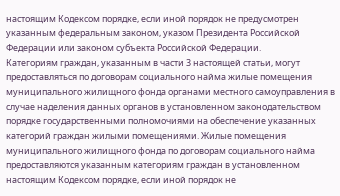настоящим Кодексом порядке, если иной порядок не предусмотрен указанным федеральным законом, указом Президента Российской Федерации или законом субъекта Российской Федерации.
Категориям граждан, указанным в части 3 настоящей статьи, могут предоставляться по договорам социального найма жилые помещения муниципального жилищного фонда органами местного самоуправления в случае наделения данных органов в установленном законодательством порядке государственными полномочиями на обеспечение указанных категорий граждан жилыми помещениями. Жилые помещения муниципального жилищного фонда по договорам социального найма предоставляются указанным категориям граждан в установленном настоящим Кодексом порядке, если иной порядок не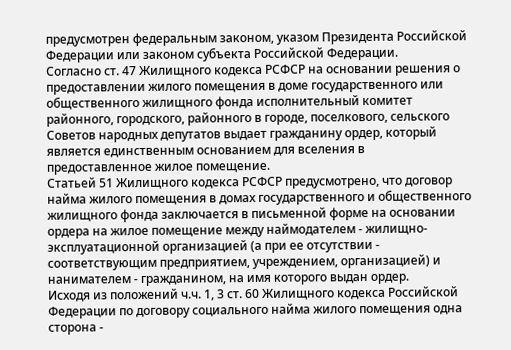предусмотрен федеральным законом, указом Президента Российской Федерации или законом субъекта Российской Федерации.
Согласно ст. 47 Жилищного кодекса РСФСР на основании решения о предоставлении жилого помещения в доме государственного или общественного жилищного фонда исполнительный комитет районного, городского, районного в городе, поселкового, сельского Советов народных депутатов выдает гражданину ордер, который является единственным основанием для вселения в предоставленное жилое помещение.
Статьей 51 Жилищного кодекса РСФСР предусмотрено, что договор найма жилого помещения в домах государственного и общественного жилищного фонда заключается в письменной форме на основании ордера на жилое помещение между наймодателем - жилищно-эксплуатационной организацией (а при ее отсутствии - соответствующим предприятием, учреждением, организацией) и нанимателем - гражданином, на имя которого выдан ордер.
Исходя из положений ч.ч. 1, 3 ст. 60 Жилищного кодекса Российской Федерации по договору социального найма жилого помещения одна сторона -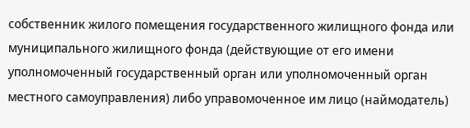собственник жилого помещения государственного жилищного фонда или муниципального жилищного фонда (действующие от его имени уполномоченный государственный орган или уполномоченный орган местного самоуправления) либо управомоченное им лицо (наймодатель)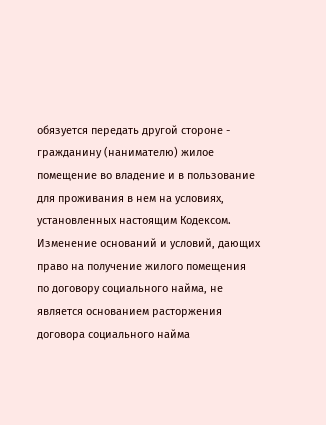обязуется передать другой стороне - гражданину (нанимателю) жилое помещение во владение и в пользование для проживания в нем на условиях, установленных настоящим Кодексом.
Изменение оснований и условий, дающих право на получение жилого помещения по договору социального найма, не является основанием расторжения договора социального найма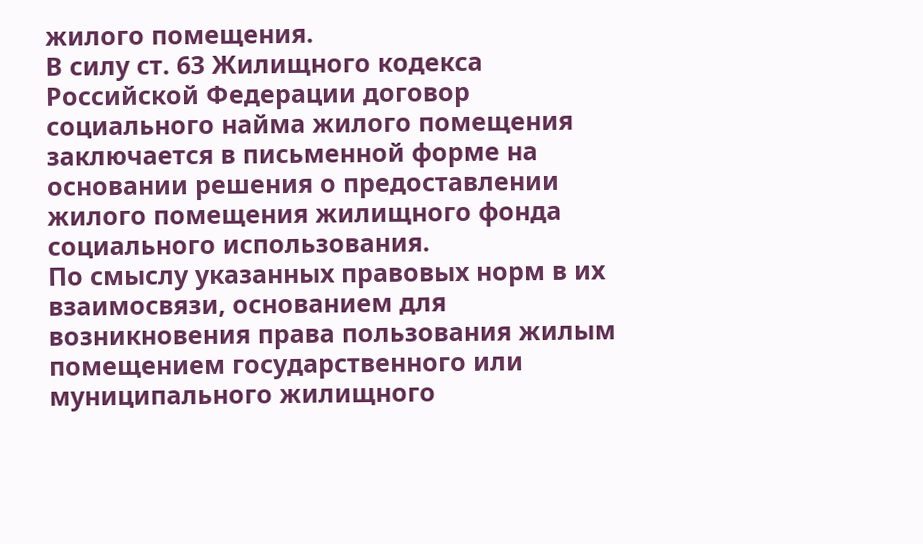жилого помещения.
В силу ст. 63 Жилищного кодекса Российской Федерации договор социального найма жилого помещения заключается в письменной форме на основании решения о предоставлении жилого помещения жилищного фонда социального использования.
По смыслу указанных правовых норм в их взаимосвязи, основанием для возникновения права пользования жилым помещением государственного или муниципального жилищного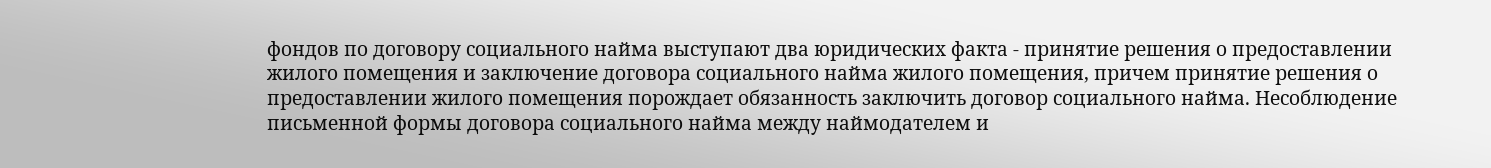фондов по договору социального найма выступают два юридических факта - принятие решения о предоставлении жилого помещения и заключение договора социального найма жилого помещения, причем принятие решения о предоставлении жилого помещения порождает обязанность заключить договор социального найма. Несоблюдение письменной формы договора социального найма между наймодателем и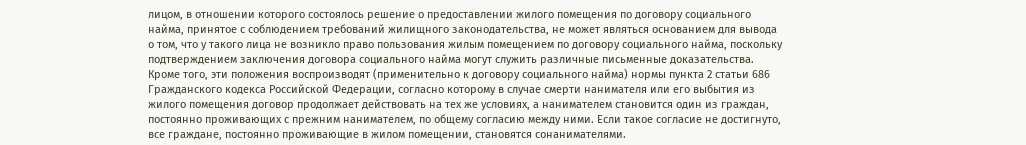лицом, в отношении которого состоялось решение о предоставлении жилого помещения по договору социального найма, принятое с соблюдением требований жилищного законодательства, не может являться основанием для вывода о том, что у такого лица не возникло право пользования жилым помещением по договору социального найма, поскольку подтверждением заключения договора социального найма могут служить различные письменные доказательства.
Кроме того, эти положения воспроизводят (применительно к договору социального найма) нормы пункта 2 статьи 686 Гражданского кодекса Российской Федерации, согласно которому в случае смерти нанимателя или его выбытия из жилого помещения договор продолжает действовать на тех же условиях, а нанимателем становится один из граждан, постоянно проживающих с прежним нанимателем, по общему согласию между ними. Если такое согласие не достигнуто, все граждане, постоянно проживающие в жилом помещении, становятся сонанимателями.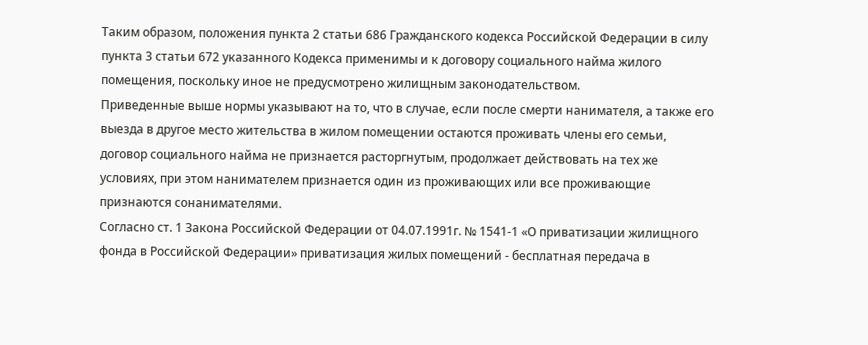Таким образом, положения пункта 2 статьи 686 Гражданского кодекса Российской Федерации в силу пункта 3 статьи 672 указанного Кодекса применимы и к договору социального найма жилого помещения, поскольку иное не предусмотрено жилищным законодательством.
Приведенные выше нормы указывают на то, что в случае, если после смерти нанимателя, а также его выезда в другое место жительства в жилом помещении остаются проживать члены его семьи, договор социального найма не признается расторгнутым, продолжает действовать на тех же условиях, при этом нанимателем признается один из проживающих или все проживающие признаются сонанимателями.
Согласно ст. 1 Закона Российской Федерации от 04.07.1991г. № 1541-1 «О приватизации жилищного фонда в Российской Федерации» приватизация жилых помещений - бесплатная передача в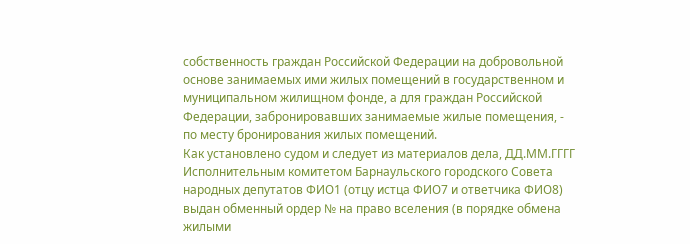собственность граждан Российской Федерации на добровольной основе занимаемых ими жилых помещений в государственном и муниципальном жилищном фонде, а для граждан Российской Федерации, забронировавших занимаемые жилые помещения, - по месту бронирования жилых помещений.
Как установлено судом и следует из материалов дела, ДД.ММ.ГГГГ Исполнительным комитетом Барнаульского городского Совета народных депутатов ФИО1 (отцу истца ФИО7 и ответчика ФИО8) выдан обменный ордер № на право вселения (в порядке обмена жилыми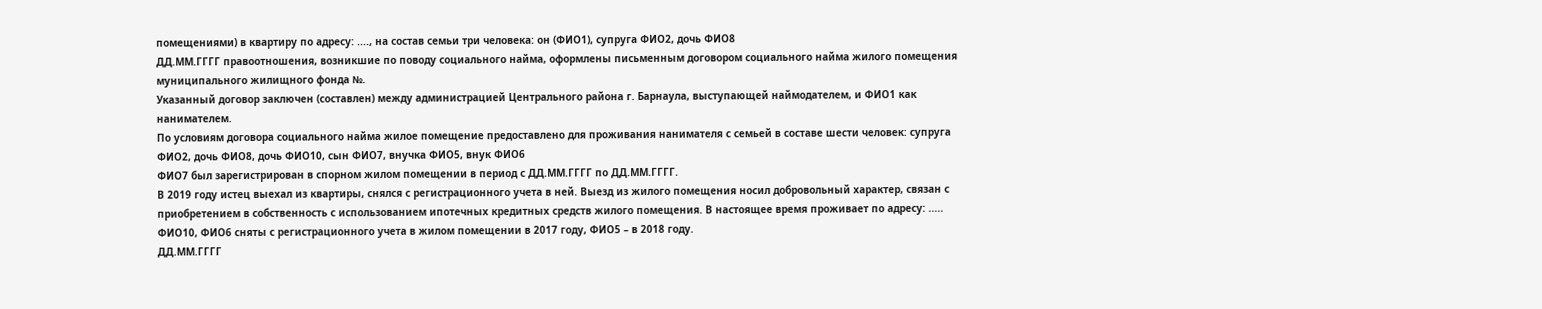помещениями) в квартиру по адресу: ...., на состав семьи три человека: он (ФИО1), супруга ФИО2, дочь ФИО8
ДД.ММ.ГГГГ правоотношения, возникшие по поводу социального найма, оформлены письменным договором социального найма жилого помещения муниципального жилищного фонда №.
Указанный договор заключен (составлен) между администрацией Центрального района г. Барнаула, выступающей наймодателем, и ФИО1 как нанимателем.
По условиям договора социального найма жилое помещение предоставлено для проживания нанимателя с семьей в составе шести человек: супруга ФИО2, дочь ФИО8, дочь ФИО10, сын ФИО7, внучка ФИО5, внук ФИО6
ФИО7 был зарегистрирован в спорном жилом помещении в период с ДД.ММ.ГГГГ по ДД.ММ.ГГГГ.
В 2019 году истец выехал из квартиры, снялся с регистрационного учета в ней. Выезд из жилого помещения носил добровольный характер, связан с приобретением в собственность с использованием ипотечных кредитных средств жилого помещения. В настоящее время проживает по адресу: .....
ФИО10, ФИО6 сняты с регистрационного учета в жилом помещении в 2017 году, ФИО5 – в 2018 году.
ДД.ММ.ГГГГ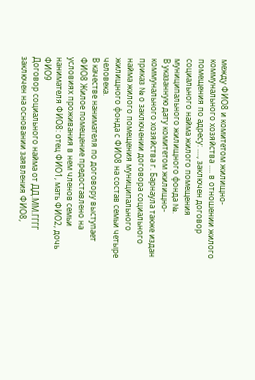между ФИО8 и комитетом жилищно-коммунального хозяйства .... в отношении жилого помещения по адресу: ...., заключен договор социального найма жилого помещения муниципального жилищного фонда №.
В указанную дату комитетом жилищно-коммунального хозяйства г. Барнаула также издан приказ № о заключении договора социального найма жилого помещения муниципального жилищного фонда с ФИО8 на состав семьи четыре человека.
В качестве нанимателя по договору выступает ФИО8 Жилое помещение предоставлено на условиях проживания в нем членов семьи нанимателя ФИО8: отец ФИО1, мать ФИО2, дочь ФИО9
Договор социального найма от ДД.ММ.ГГГГ заключен на основании заявления ФИО8,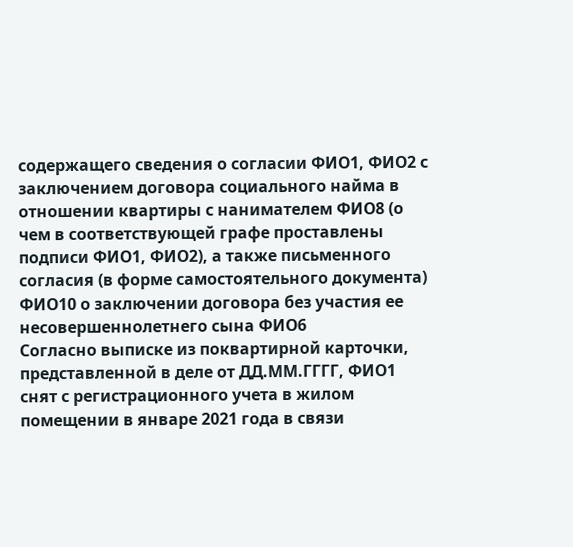содержащего сведения о согласии ФИО1, ФИО2 с заключением договора социального найма в отношении квартиры с нанимателем ФИО8 (о чем в соответствующей графе проставлены подписи ФИО1, ФИО2), а также письменного согласия (в форме самостоятельного документа) ФИО10 о заключении договора без участия ее несовершеннолетнего сына ФИО6
Согласно выписке из поквартирной карточки, представленной в деле от ДД.ММ.ГГГГ, ФИО1 снят с регистрационного учета в жилом помещении в январе 2021 года в связи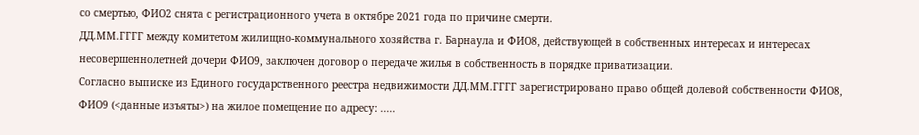со смертью, ФИО2 снята с регистрационного учета в октябре 2021 года по причине смерти.
ДД.ММ.ГГГГ между комитетом жилищно-коммунального хозяйства г. Барнаула и ФИО8, действующей в собственных интересах и интересах несовершеннолетней дочери ФИО9, заключен договор о передаче жилья в собственность в порядке приватизации.
Согласно выписке из Единого государственного реестра недвижимости ДД.ММ.ГГГГ зарегистрировано право общей долевой собственности ФИО8, ФИО9 (<данные изъяты>) на жилое помещение по адресу: .....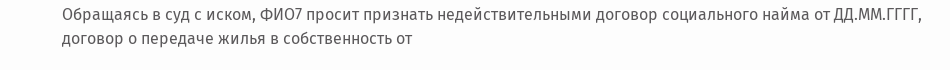Обращаясь в суд с иском, ФИО7 просит признать недействительными договор социального найма от ДД.ММ.ГГГГ, договор о передаче жилья в собственность от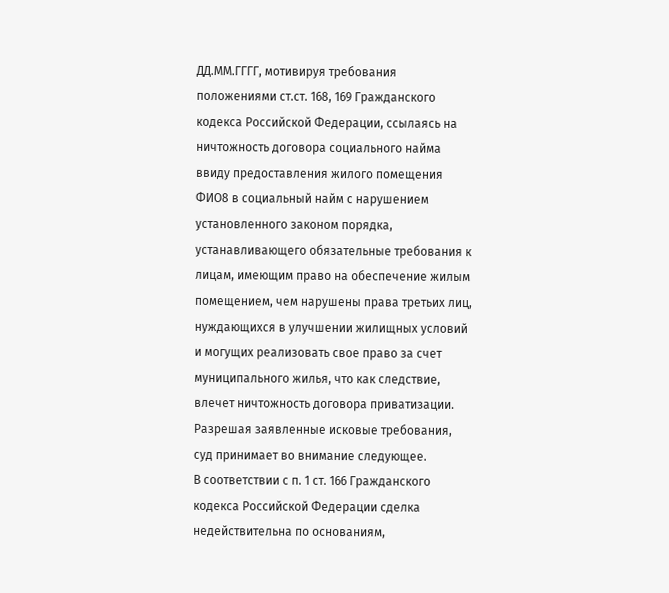ДД.ММ.ГГГГ, мотивируя требования положениями ст.ст. 168, 169 Гражданского кодекса Российской Федерации, ссылаясь на ничтожность договора социального найма ввиду предоставления жилого помещения ФИО8 в социальный найм с нарушением установленного законом порядка, устанавливающего обязательные требования к лицам, имеющим право на обеспечение жилым помещением, чем нарушены права третьих лиц, нуждающихся в улучшении жилищных условий и могущих реализовать свое право за счет муниципального жилья, что как следствие, влечет ничтожность договора приватизации.
Разрешая заявленные исковые требования, суд принимает во внимание следующее.
В соответствии с п. 1 ст. 166 Гражданского кодекса Российской Федерации сделка недействительна по основаниям,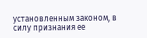установленным законом, в силу признания ее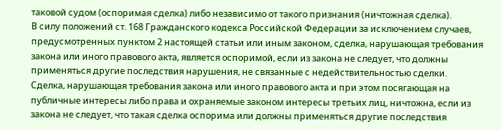таковой судом (оспоримая сделка) либо независимо от такого признания (ничтожная сделка).
В силу положений ст. 168 Гражданского кодекса Российской Федерации за исключением случаев, предусмотренных пунктом 2 настоящей статьи или иным законом, сделка, нарушающая требования закона или иного правового акта, является оспоримой, если из закона не следует, что должны применяться другие последствия нарушения, не связанные с недействительностью сделки.
Сделка, нарушающая требования закона или иного правового акта и при этом посягающая на публичные интересы либо права и охраняемые законом интересы третьих лиц, ничтожна, если из закона не следует, что такая сделка оспорима или должны применяться другие последствия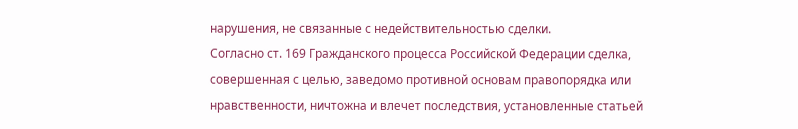нарушения, не связанные с недействительностью сделки.
Согласно ст. 169 Гражданского процесса Российской Федерации сделка, совершенная с целью, заведомо противной основам правопорядка или нравственности, ничтожна и влечет последствия, установленные статьей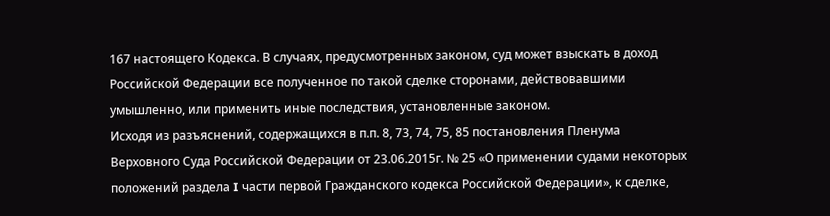167 настоящего Кодекса. В случаях, предусмотренных законом, суд может взыскать в доход Российской Федерации все полученное по такой сделке сторонами, действовавшими умышленно, или применить иные последствия, установленные законом.
Исходя из разъяснений, содержащихся в п.п. 8, 73, 74, 75, 85 постановления Пленума Верховного Суда Российской Федерации от 23.06.2015г. № 25 «О применении судами некоторых положений раздела I части первой Гражданского кодекса Российской Федерации», к сделке,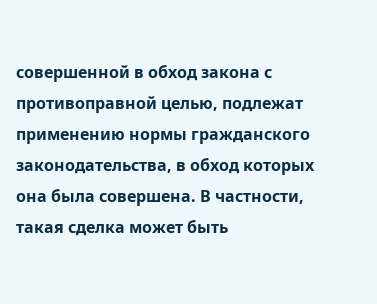совершенной в обход закона с противоправной целью, подлежат применению нормы гражданского законодательства, в обход которых она была совершена. В частности, такая сделка может быть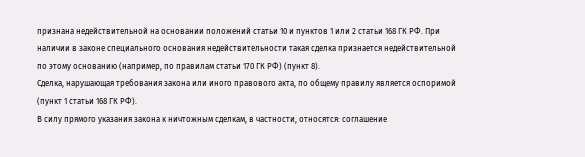признана недействительной на основании положений статьи 10 и пунктов 1 или 2 статьи 168 ГК РФ. При наличии в законе специального основания недействительности такая сделка признается недействительной по этому основанию (например, по правилам статьи 170 ГК РФ) (пункт 8).
Сделка, нарушающая требования закона или иного правового акта, по общему правилу является оспоримой (пункт 1 статьи 168 ГК РФ).
В силу прямого указания закона к ничтожным сделкам, в частности, относятся: соглашение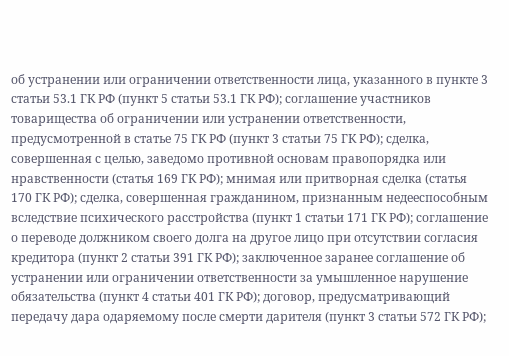об устранении или ограничении ответственности лица, указанного в пункте 3 статьи 53.1 ГК РФ (пункт 5 статьи 53.1 ГК РФ); соглашение участников товарищества об ограничении или устранении ответственности, предусмотренной в статье 75 ГК РФ (пункт 3 статьи 75 ГК РФ); сделка, совершенная с целью, заведомо противной основам правопорядка или нравственности (статья 169 ГК РФ); мнимая или притворная сделка (статья 170 ГК РФ); сделка, совершенная гражданином, признанным недееспособным вследствие психического расстройства (пункт 1 статьи 171 ГК РФ); соглашение о переводе должником своего долга на другое лицо при отсутствии согласия кредитора (пункт 2 статьи 391 ГК РФ); заключенное заранее соглашение об устранении или ограничении ответственности за умышленное нарушение обязательства (пункт 4 статьи 401 ГК РФ); договор, предусматривающий передачу дара одаряемому после смерти дарителя (пункт 3 статьи 572 ГК РФ);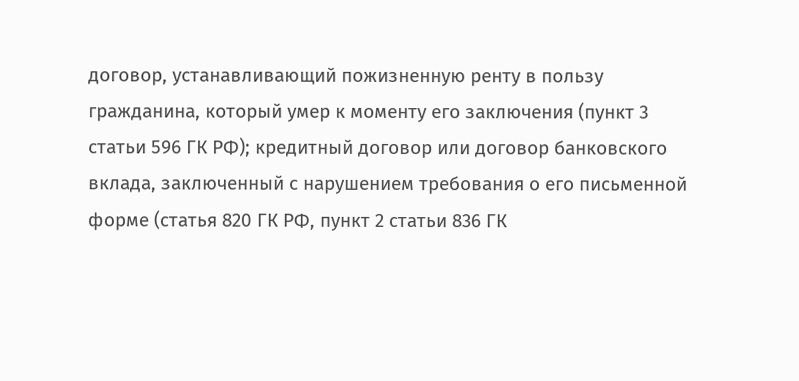договор, устанавливающий пожизненную ренту в пользу гражданина, который умер к моменту его заключения (пункт 3 статьи 596 ГК РФ); кредитный договор или договор банковского вклада, заключенный с нарушением требования о его письменной форме (статья 820 ГК РФ, пункт 2 статьи 836 ГК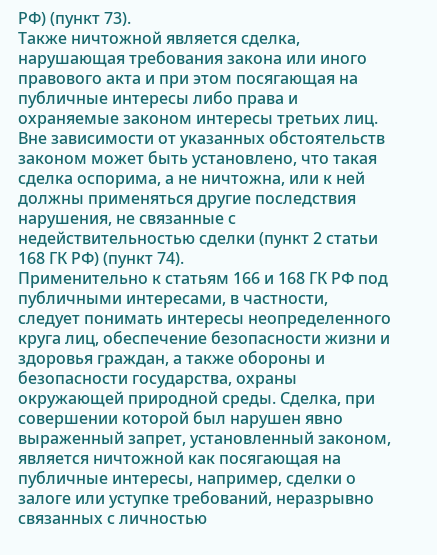РФ) (пункт 73).
Также ничтожной является сделка, нарушающая требования закона или иного правового акта и при этом посягающая на публичные интересы либо права и охраняемые законом интересы третьих лиц. Вне зависимости от указанных обстоятельств законом может быть установлено, что такая сделка оспорима, а не ничтожна, или к ней должны применяться другие последствия нарушения, не связанные с недействительностью сделки (пункт 2 статьи 168 ГК РФ) (пункт 74).
Применительно к статьям 166 и 168 ГК РФ под публичными интересами, в частности, следует понимать интересы неопределенного круга лиц, обеспечение безопасности жизни и здоровья граждан, а также обороны и безопасности государства, охраны окружающей природной среды. Сделка, при совершении которой был нарушен явно выраженный запрет, установленный законом, является ничтожной как посягающая на публичные интересы, например, сделки о залоге или уступке требований, неразрывно связанных с личностью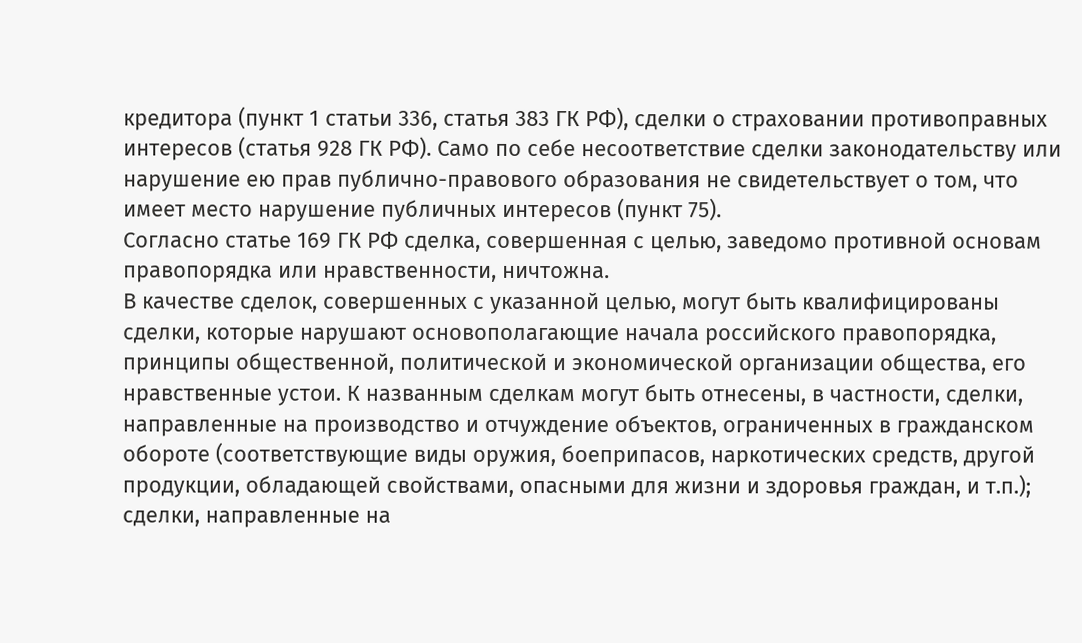кредитора (пункт 1 статьи 336, статья 383 ГК РФ), сделки о страховании противоправных интересов (статья 928 ГК РФ). Само по себе несоответствие сделки законодательству или нарушение ею прав публично-правового образования не свидетельствует о том, что имеет место нарушение публичных интересов (пункт 75).
Согласно статье 169 ГК РФ сделка, совершенная с целью, заведомо противной основам правопорядка или нравственности, ничтожна.
В качестве сделок, совершенных с указанной целью, могут быть квалифицированы сделки, которые нарушают основополагающие начала российского правопорядка, принципы общественной, политической и экономической организации общества, его нравственные устои. К названным сделкам могут быть отнесены, в частности, сделки, направленные на производство и отчуждение объектов, ограниченных в гражданском обороте (соответствующие виды оружия, боеприпасов, наркотических средств, другой продукции, обладающей свойствами, опасными для жизни и здоровья граждан, и т.п.); сделки, направленные на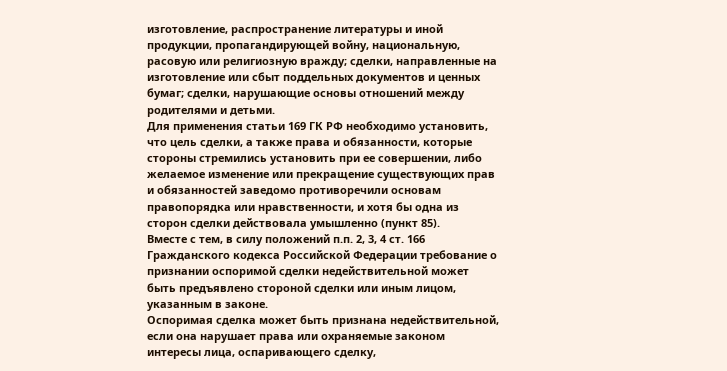изготовление, распространение литературы и иной продукции, пропагандирующей войну, национальную, расовую или религиозную вражду; сделки, направленные на изготовление или сбыт поддельных документов и ценных бумаг; сделки, нарушающие основы отношений между родителями и детьми.
Для применения статьи 169 ГК РФ необходимо установить, что цель сделки, а также права и обязанности, которые стороны стремились установить при ее совершении, либо желаемое изменение или прекращение существующих прав и обязанностей заведомо противоречили основам правопорядка или нравственности, и хотя бы одна из сторон сделки действовала умышленно (пункт 85).
Вместе с тем, в силу положений п.п. 2, 3, 4 ст. 166 Гражданского кодекса Российской Федерации требование о признании оспоримой сделки недействительной может быть предъявлено стороной сделки или иным лицом, указанным в законе.
Оспоримая сделка может быть признана недействительной, если она нарушает права или охраняемые законом интересы лица, оспаривающего сделку,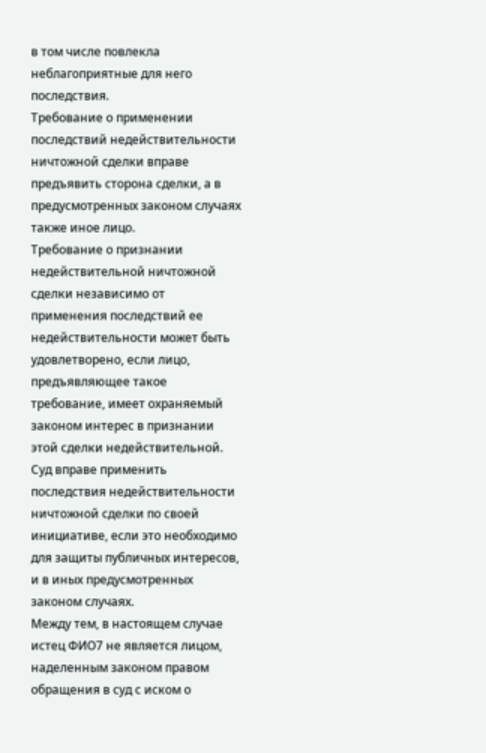в том числе повлекла неблагоприятные для него последствия.
Требование о применении последствий недействительности ничтожной сделки вправе предъявить сторона сделки, а в предусмотренных законом случаях также иное лицо.
Требование о признании недействительной ничтожной сделки независимо от применения последствий ее недействительности может быть удовлетворено, если лицо, предъявляющее такое требование, имеет охраняемый законом интерес в признании этой сделки недействительной.
Суд вправе применить последствия недействительности ничтожной сделки по своей инициативе, если это необходимо для защиты публичных интересов, и в иных предусмотренных законом случаях.
Между тем, в настоящем случае истец ФИО7 не является лицом, наделенным законом правом обращения в суд с иском о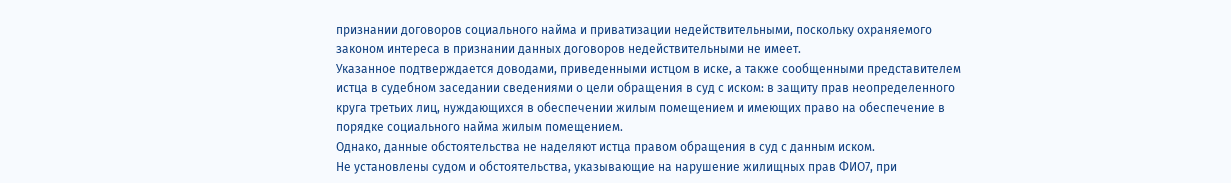признании договоров социального найма и приватизации недействительными, поскольку охраняемого законом интереса в признании данных договоров недействительными не имеет.
Указанное подтверждается доводами, приведенными истцом в иске, а также сообщенными представителем истца в судебном заседании сведениями о цели обращения в суд с иском: в защиту прав неопределенного круга третьих лиц, нуждающихся в обеспечении жилым помещением и имеющих право на обеспечение в порядке социального найма жилым помещением.
Однако, данные обстоятельства не наделяют истца правом обращения в суд с данным иском.
Не установлены судом и обстоятельства, указывающие на нарушение жилищных прав ФИО7, при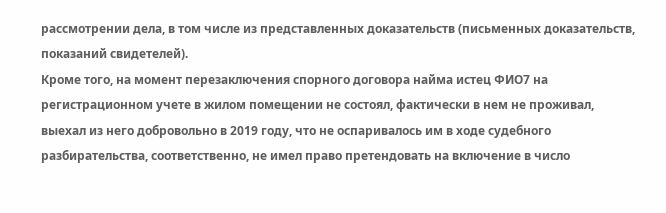рассмотрении дела, в том числе из представленных доказательств (письменных доказательств, показаний свидетелей).
Кроме того, на момент перезаключения спорного договора найма истец ФИО7 на регистрационном учете в жилом помещении не состоял, фактически в нем не проживал, выехал из него добровольно в 2019 году, что не оспаривалось им в ходе судебного разбирательства, соответственно, не имел право претендовать на включение в число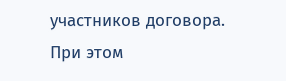участников договора.
При этом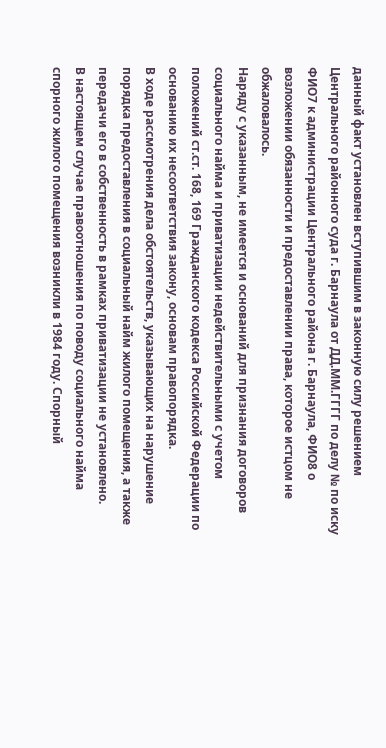данный факт установлен вступившим в законную силу решением Центрального районного суда г. Барнаула от ДД.ММ.ГГГГ по делу № по иску ФИО7 к администрации Центрального района г. Барнаула, ФИО8 о возложении обязанности и предоставлении права, которое истцом не обжаловалось.
Наряду с указанным, не имеется и оснований для признания договоров социального найма и приватизации недействительными с учетом положений ст.ст. 168, 169 Гражданского кодекса Российской Федерации по основанию их несоответствия закону, основам правопорядка.
В ходе рассмотрения дела обстоятельств, указывающих на нарушение порядка предоставления в социальный найм жилого помещения, а также передачи его в собственность в рамках приватизации не установлено.
В настоящем случае правоотношения по поводу социального найма спорного жилого помещения возникли в 1984 году. Спорный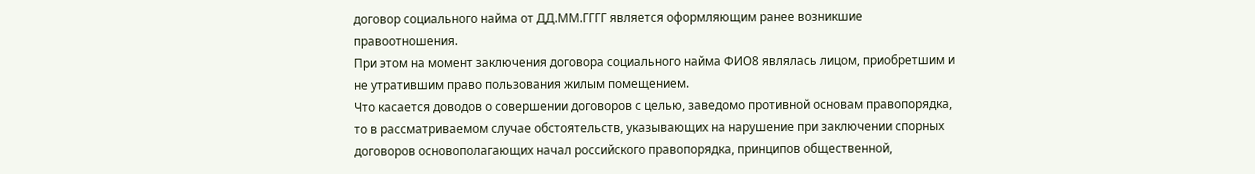договор социального найма от ДД.ММ.ГГГГ является оформляющим ранее возникшие правоотношения.
При этом на момент заключения договора социального найма ФИО8 являлась лицом, приобретшим и не утратившим право пользования жилым помещением.
Что касается доводов о совершении договоров с целью, заведомо противной основам правопорядка, то в рассматриваемом случае обстоятельств, указывающих на нарушение при заключении спорных договоров основополагающих начал российского правопорядка, принципов общественной,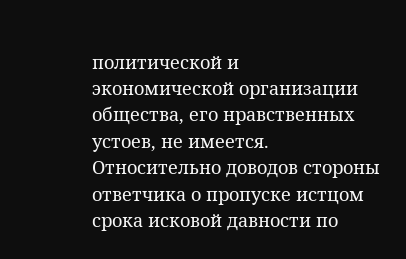политической и экономической организации общества, его нравственных устоев, не имеется.
Относительно доводов стороны ответчика о пропуске истцом срока исковой давности по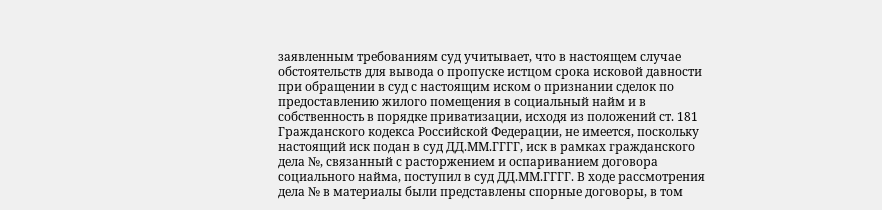заявленным требованиям суд учитывает, что в настоящем случае обстоятельств для вывода о пропуске истцом срока исковой давности при обращении в суд с настоящим иском о признании сделок по предоставлению жилого помещения в социальный найм и в собственность в порядке приватизации, исходя из положений ст. 181 Гражданского кодекса Российской Федерации, не имеется, поскольку настоящий иск подан в суд ДД.ММ.ГГГГ, иск в рамках гражданского дела №, связанный с расторжением и оспариванием договора социального найма, поступил в суд ДД.ММ.ГГГГ. В ходе рассмотрения дела № в материалы были представлены спорные договоры, в том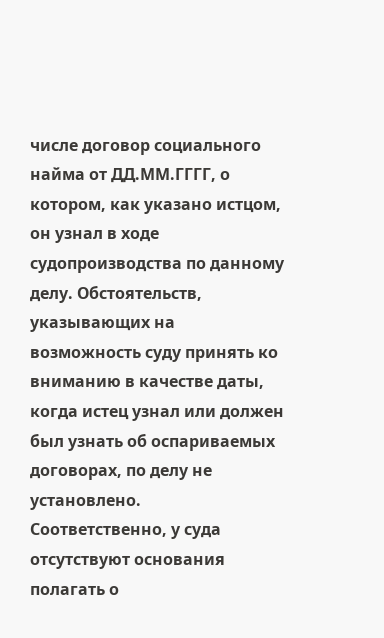числе договор социального найма от ДД.ММ.ГГГГ, о котором, как указано истцом, он узнал в ходе судопроизводства по данному делу. Обстоятельств, указывающих на возможность суду принять ко вниманию в качестве даты, когда истец узнал или должен был узнать об оспариваемых договорах, по делу не установлено.
Соответственно, у суда отсутствуют основания полагать о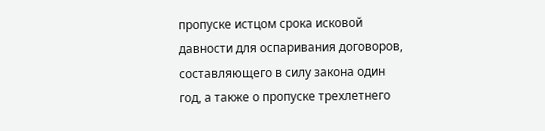пропуске истцом срока исковой давности для оспаривания договоров, составляющего в силу закона один год, а также о пропуске трехлетнего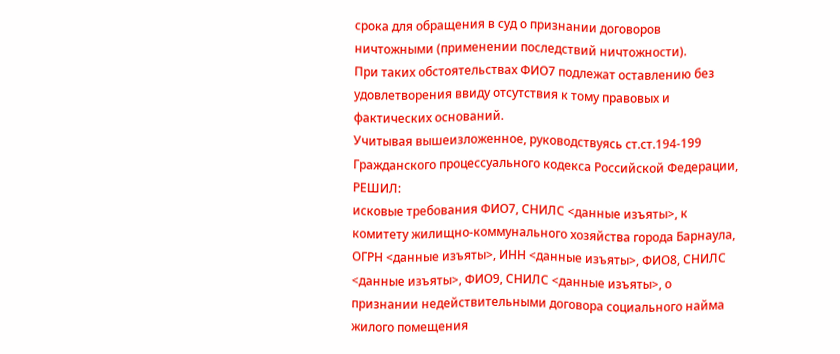срока для обращения в суд о признании договоров ничтожными (применении последствий ничтожности).
При таких обстоятельствах ФИО7 подлежат оставлению без удовлетворения ввиду отсутствия к тому правовых и фактических оснований.
Учитывая вышеизложенное, руководствуясь ст.ст.194-199 Гражданского процессуального кодекса Российской Федерации,
РЕШИЛ:
исковые требования ФИО7, СНИЛС <данные изъяты>, к комитету жилищно-коммунального хозяйства города Барнаула, ОГРН <данные изъяты>, ИНН <данные изъяты>, ФИО8, СНИЛС <данные изъяты>, ФИО9, СНИЛС <данные изъяты>, о признании недействительными договора социального найма жилого помещения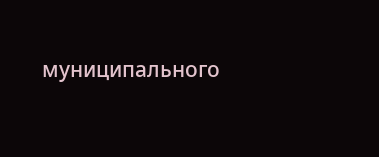муниципального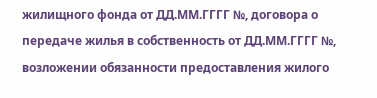жилищного фонда от ДД.ММ.ГГГГ №, договора о передаче жилья в собственность от ДД.ММ.ГГГГ №, возложении обязанности предоставления жилого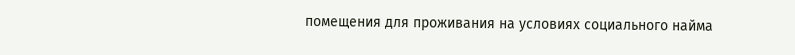помещения для проживания на условиях социального найма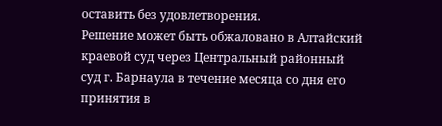оставить без удовлетворения.
Решение может быть обжаловано в Алтайский краевой суд через Центральный районный суд г. Барнаула в течение месяца со дня его принятия в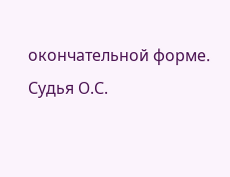окончательной форме.
Судья О.С.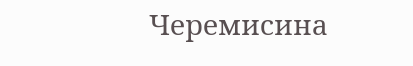Черемисина